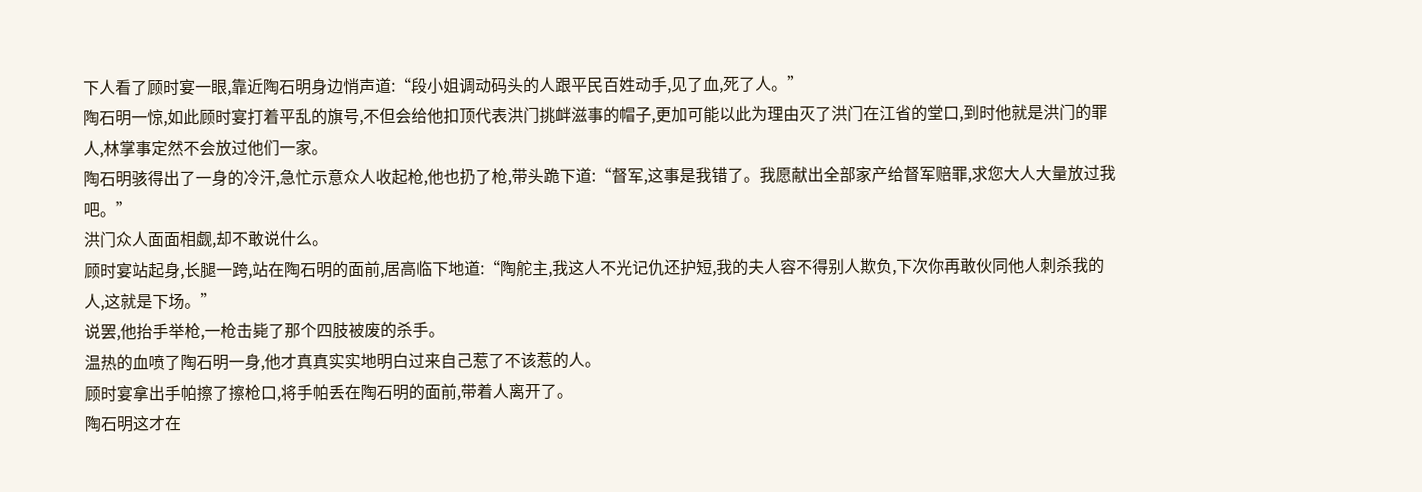下人看了顾时宴一眼,靠近陶石明身边悄声道:“段小姐调动码头的人跟平民百姓动手,见了血,死了人。”
陶石明一惊,如此顾时宴打着平乱的旗号,不但会给他扣顶代表洪门挑衅滋事的帽子,更加可能以此为理由灭了洪门在江省的堂口,到时他就是洪门的罪人,林掌事定然不会放过他们一家。
陶石明骇得出了一身的冷汗,急忙示意众人收起枪,他也扔了枪,带头跪下道:“督军,这事是我错了。我愿献出全部家产给督军赔罪,求您大人大量放过我吧。”
洪门众人面面相觑,却不敢说什么。
顾时宴站起身,长腿一跨,站在陶石明的面前,居高临下地道:“陶舵主,我这人不光记仇还护短,我的夫人容不得别人欺负,下次你再敢伙同他人刺杀我的人,这就是下场。”
说罢,他抬手举枪,一枪击毙了那个四肢被废的杀手。
温热的血喷了陶石明一身,他才真真实实地明白过来自己惹了不该惹的人。
顾时宴拿出手帕擦了擦枪口,将手帕丢在陶石明的面前,带着人离开了。
陶石明这才在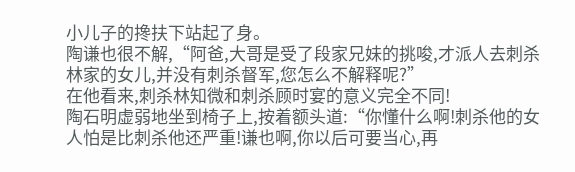小儿子的搀扶下站起了身。
陶谦也很不解,“阿爸,大哥是受了段家兄妹的挑唆,才派人去刺杀林家的女儿,并没有刺杀督军,您怎么不解释呢?”
在他看来,刺杀林知微和刺杀顾时宴的意义完全不同!
陶石明虚弱地坐到椅子上,按着额头道:“你懂什么啊!刺杀他的女人怕是比刺杀他还严重!谦也啊,你以后可要当心,再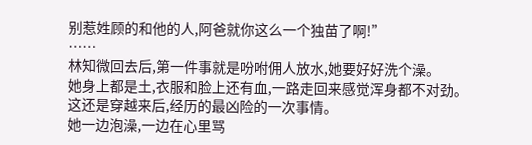别惹姓顾的和他的人,阿爸就你这么一个独苗了啊!”
……
林知微回去后,第一件事就是吩咐佣人放水,她要好好洗个澡。
她身上都是土,衣服和脸上还有血,一路走回来感觉浑身都不对劲。
这还是穿越来后,经历的最凶险的一次事情。
她一边泡澡,一边在心里骂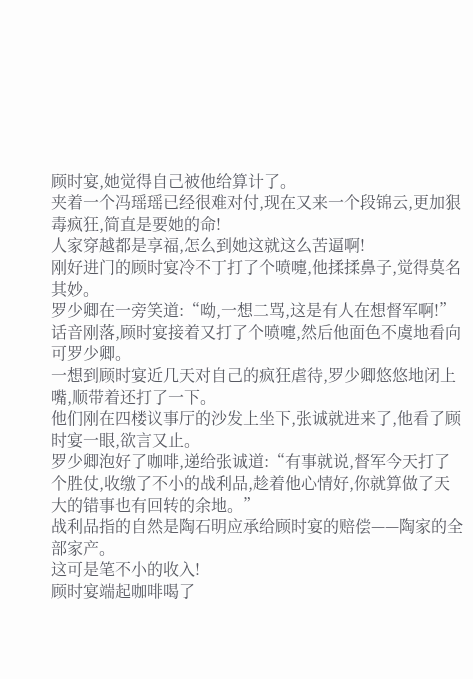顾时宴,她觉得自己被他给算计了。
夹着一个冯瑶瑶已经很难对付,现在又来一个段锦云,更加狠毒疯狂,简直是要她的命!
人家穿越都是享福,怎么到她这就这么苦逼啊!
刚好进门的顾时宴冷不丁打了个喷嚏,他揉揉鼻子,觉得莫名其妙。
罗少卿在一旁笑道:“呦,一想二骂,这是有人在想督军啊!”
话音刚落,顾时宴接着又打了个喷嚏,然后他面色不虞地看向可罗少卿。
一想到顾时宴近几天对自己的疯狂虐待,罗少卿悠悠地闭上嘴,顺带着还打了一下。
他们刚在四楼议事厅的沙发上坐下,张诚就进来了,他看了顾时宴一眼,欲言又止。
罗少卿泡好了咖啡,递给张诚道:“有事就说,督军今天打了个胜仗,收缴了不小的战利品,趁着他心情好,你就算做了天大的错事也有回转的余地。”
战利品指的自然是陶石明应承给顾时宴的赔偿——陶家的全部家产。
这可是笔不小的收入!
顾时宴端起咖啡喝了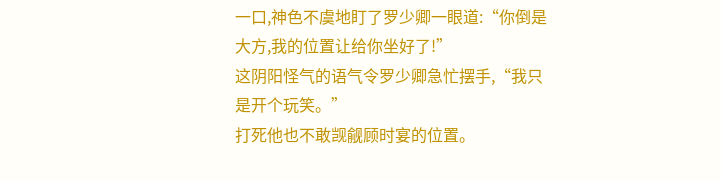一口,神色不虞地盯了罗少卿一眼道:“你倒是大方,我的位置让给你坐好了!”
这阴阳怪气的语气令罗少卿急忙摆手,“我只是开个玩笑。”
打死他也不敢觊觎顾时宴的位置。